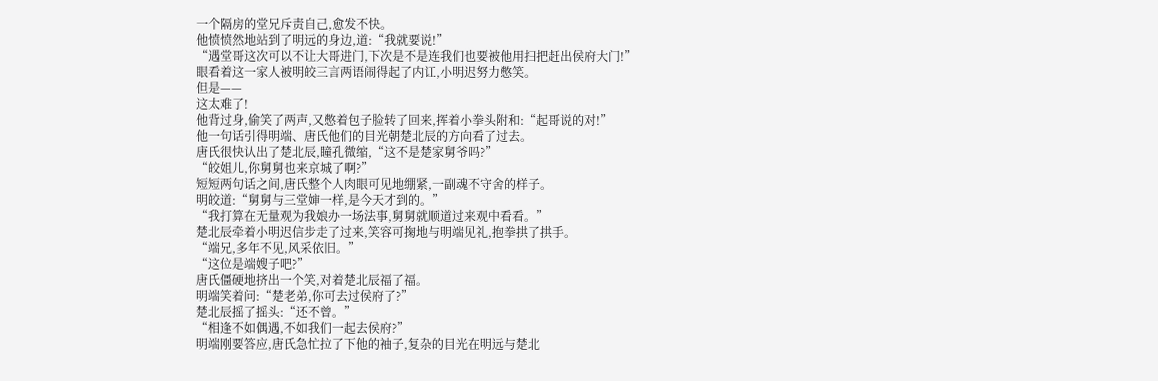一个隔房的堂兄斥责自己,愈发不快。
他愤愤然地站到了明远的身边,道:“我就要说!”
“遇堂哥这次可以不让大哥进门,下次是不是连我们也要被他用扫把赶出侯府大门!”
眼看着这一家人被明皎三言两语闹得起了内讧,小明迟努力憋笑。
但是——
这太难了!
他背过身,偷笑了两声,又憋着包子脸转了回来,挥着小拳头附和:“起哥说的对!”
他一句话引得明端、唐氏他们的目光朝楚北辰的方向看了过去。
唐氏很快认出了楚北辰,瞳孔微缩,“这不是楚家舅爷吗?”
“皎姐儿,你舅舅也来京城了啊?”
短短两句话之间,唐氏整个人肉眼可见地绷紧,一副魂不守舍的样子。
明皎道:“舅舅与三堂婶一样,是今天才到的。”
“我打算在无量观为我娘办一场法事,舅舅就顺道过来观中看看。”
楚北辰牵着小明迟信步走了过来,笑容可掬地与明端见礼,抱拳拱了拱手。
“端兄,多年不见,风采依旧。”
“这位是端嫂子吧?”
唐氏僵硬地挤出一个笑,对着楚北辰福了福。
明端笑着问:“楚老弟,你可去过侯府了?”
楚北辰摇了摇头:“还不曾。”
“相逢不如偶遇,不如我们一起去侯府?”
明端刚要答应,唐氏急忙拉了下他的袖子,复杂的目光在明远与楚北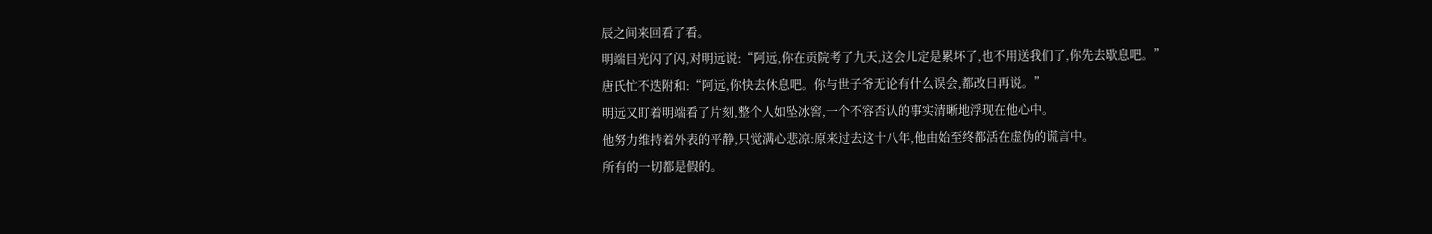辰之间来回看了看。
明端目光闪了闪,对明远说:“阿远,你在贡院考了九天,这会儿定是累坏了,也不用送我们了,你先去歇息吧。”
唐氏忙不迭附和:“阿远,你快去休息吧。你与世子爷无论有什么误会,都改日再说。”
明远又盯着明端看了片刻,整个人如坠冰窖,一个不容否认的事实清晰地浮现在他心中。
他努力维持着外表的平静,只觉满心悲凉:原来过去这十八年,他由始至终都活在虚伪的谎言中。
所有的一切都是假的。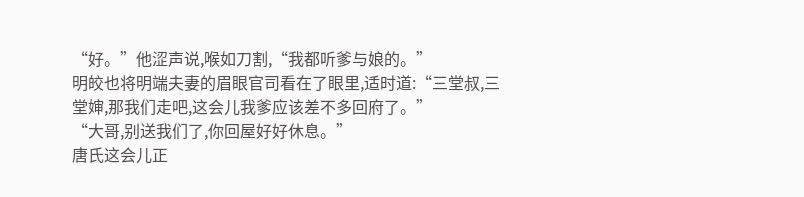“好。”他涩声说,喉如刀割,“我都听爹与娘的。”
明皎也将明端夫妻的眉眼官司看在了眼里,适时道:“三堂叔,三堂婶,那我们走吧,这会儿我爹应该差不多回府了。”
“大哥,别送我们了,你回屋好好休息。”
唐氏这会儿正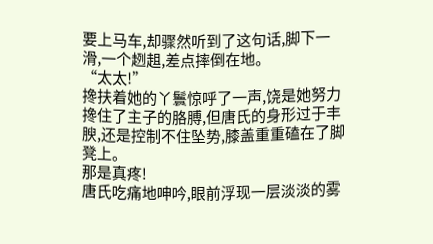要上马车,却骤然听到了这句话,脚下一滑,一个趔趄,差点摔倒在地。
“太太!”
搀扶着她的丫鬟惊呼了一声,饶是她努力搀住了主子的胳膊,但唐氏的身形过于丰腴,还是控制不住坠势,膝盖重重磕在了脚凳上。
那是真疼!
唐氏吃痛地呻吟,眼前浮现一层淡淡的雾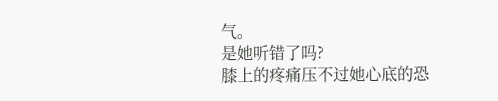气。
是她听错了吗?
膝上的疼痛压不过她心底的恐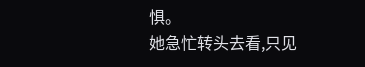惧。
她急忙转头去看,只见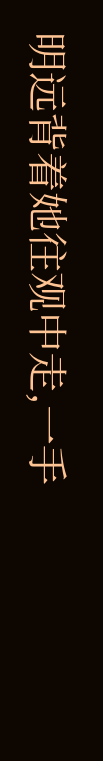明远背着她往观中走,一手